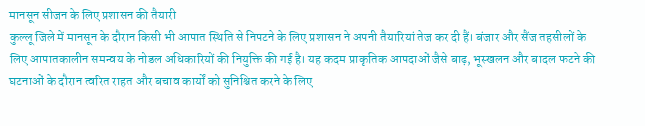मानसून सीजन के लिए प्रशासन की तैयारी
कुल्लू जिले में मानसून के दौरान किसी भी आपात स्थिति से निपटने के लिए प्रशासन ने अपनी तैयारियां तेज कर दी हैं। बंजार और सैंज तहसीलों के लिए आपातकालीन समन्वय के नोडल अधिकारियों की नियुक्ति की गई है। यह कदम प्राकृतिक आपदाओं जैसे बाढ़, भूस्खलन और बादल फटने की घटनाओं के दौरान त्वरित राहत और बचाव कार्यों को सुनिश्चित करने के लिए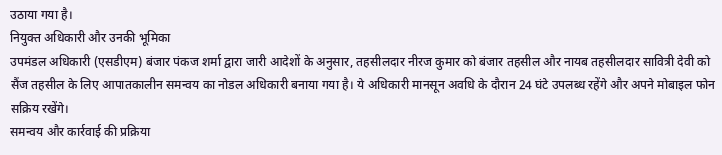उठाया गया है।
नियुक्त अधिकारी और उनकी भूमिका
उपमंडल अधिकारी (एसडीएम) बंजार पंकज शर्मा द्वारा जारी आदेशों के अनुसार, तहसीलदार नीरज कुमार को बंजार तहसील और नायब तहसीलदार सावित्री देवी को सैंज तहसील के लिए आपातकालीन समन्वय का नोडल अधिकारी बनाया गया है। ये अधिकारी मानसून अवधि के दौरान 24 घंटे उपलब्ध रहेंगे और अपने मोबाइल फोन सक्रिय रखेंगे।
समन्वय और कार्रवाई की प्रक्रिया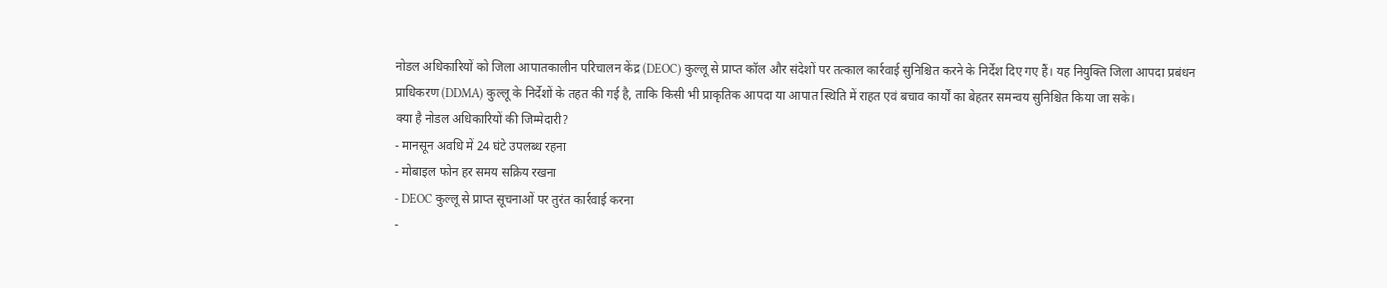नोडल अधिकारियों को जिला आपातकालीन परिचालन केंद्र (DEOC) कुल्लू से प्राप्त कॉल और संदेशों पर तत्काल कार्रवाई सुनिश्चित करने के निर्देश दिए गए हैं। यह नियुक्ति जिला आपदा प्रबंधन प्राधिकरण (DDMA) कुल्लू के निर्देशों के तहत की गई है, ताकि किसी भी प्राकृतिक आपदा या आपात स्थिति में राहत एवं बचाव कार्यों का बेहतर समन्वय सुनिश्चित किया जा सके।
क्या है नोडल अधिकारियों की जिम्मेदारी?
- मानसून अवधि में 24 घंटे उपलब्ध रहना
- मोबाइल फोन हर समय सक्रिय रखना
- DEOC कुल्लू से प्राप्त सूचनाओं पर तुरंत कार्रवाई करना
-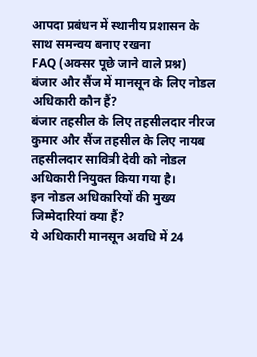आपदा प्रबंधन में स्थानीय प्रशासन के साथ समन्वय बनाए रखना
FAQ (अक्सर पूछे जाने वाले प्रश्न)
बंजार और सैंज में मानसून के लिए नोडल अधिकारी कौन हैं?
बंजार तहसील के लिए तहसीलदार नीरज कुमार और सैंज तहसील के लिए नायब तहसीलदार सावित्री देवी को नोडल अधिकारी नियुक्त किया गया है।
इन नोडल अधिकारियों की मुख्य जिम्मेदारियां क्या हैं?
ये अधिकारी मानसून अवधि में 24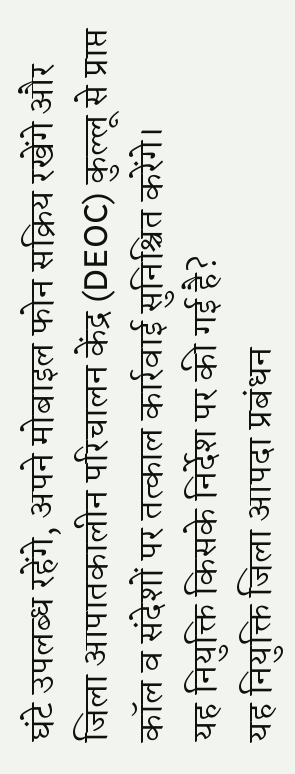घंटे उपलब्ध रहेंगे, अपने मोबाइल फोन सक्रिय रखेंगे और जिला आपातकालीन परिचालन केंद्र (DEOC) कुल्लू से प्राप्त कॉल व संदेशों पर तत्काल कार्रवाई सुनिश्चित करेंगे।
यह नियुक्ति किसके निर्देश पर की गई है?
यह नियुक्ति जिला आपदा प्रबंधन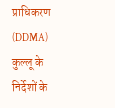प्राधिकरण (DDMA) कुल्लू के निर्देशों के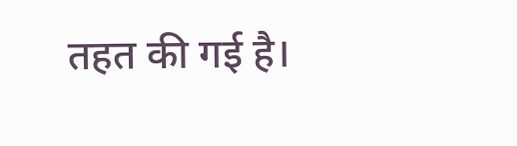तहत की गई है।